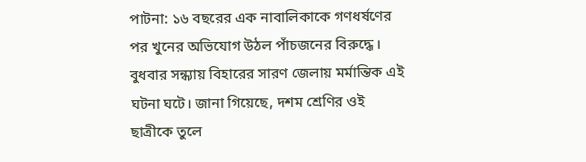পাটনা: ১৬ বছরের এক নাবালিকাকে গণধর্ষণের পর খুনের অভিযোগ উঠল পাঁচজনের বিরুদ্ধে। বুধবার সন্ধ্যায় বিহারের সারণ জেলায় মর্মান্তিক এই ঘটনা ঘটে। জানা গিয়েছে, দশম শ্রেণির ওই ছাত্রীকে তুলে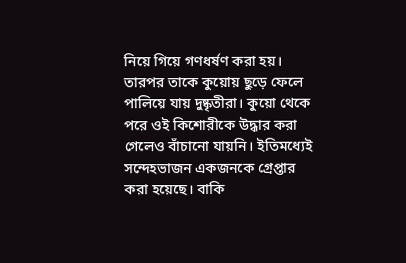নিয়ে গিয়ে গণধর্ষণ করা হয়। তারপর তাকে কুয়োয় ছুড়ে ফেলে পালিয়ে যায় দুষ্কৃতীরা। কুয়ো থেকে পরে ওই কিশোরীকে উদ্ধার করা গেলেও বাঁচানো যায়নি। ইতিমধ্যেই সন্দেহভাজন একজনকে গ্রেপ্তার করা হয়েছে। বাকি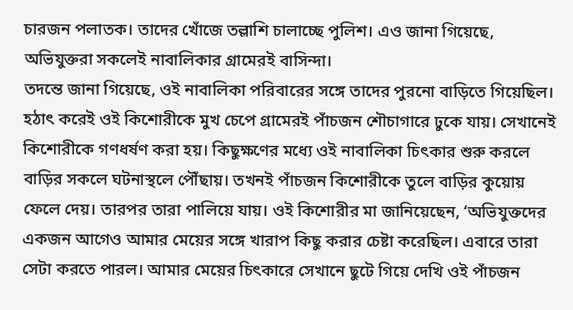চারজন পলাতক। তাদের খোঁজে তল্লাশি চালাচ্ছে পুলিশ। এও জানা গিয়েছে, অভিযুক্তরা সকলেই নাবালিকার গ্রামেরই বাসিন্দা।
তদন্তে জানা গিয়েছে, ওই নাবালিকা পরিবারের সঙ্গে তাদের পুরনো বাড়িতে গিয়েছিল। হঠাৎ করেই ওই কিশোরীকে মুখ চেপে গ্রামেরই পাঁচজন শৌচাগারে ঢুকে যায়। সেখানেই কিশোরীকে গণধর্ষণ করা হয়। কিছুক্ষণের মধ্যে ওই নাবালিকা চিৎকার শুরু করলে বাড়ির সকলে ঘটনাস্থলে পৌঁছায়। তখনই পাঁচজন কিশোরীকে তুলে বাড়ির কুয়োয় ফেলে দেয়। তারপর তারা পালিয়ে যায়। ওই কিশোরীর মা জানিয়েছেন, ‘অভিযুক্তদের একজন আগেও আমার মেয়ের সঙ্গে খারাপ কিছু করার চেষ্টা করেছিল। এবারে তারা সেটা করতে পারল। আমার মেয়ের চিৎকারে সেখানে ছুটে গিয়ে দেখি ওই পাঁচজন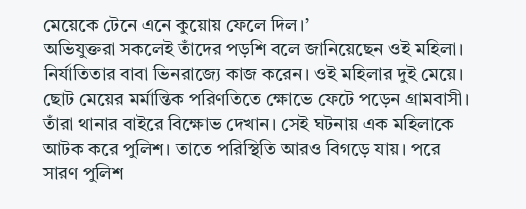মেয়েকে টেনে এনে কুয়োয় ফেলে দিল।’
অভিযুক্তরা সকলেই তাঁদের পড়শি বলে জানিয়েছেন ওই মহিলা। নির্যাতিতার বাবা ভিনরাজ্যে কাজ করেন। ওই মহিলার দুই মেয়ে। ছোট মেয়ের মর্মান্তিক পরিণতিতে ক্ষোভে ফেটে পড়েন গ্রামবাসী। তাঁরা থানার বাইরে বিক্ষোভ দেখান। সেই ঘটনায় এক মহিলাকে আটক করে পুলিশ। তাতে পরিস্থিতি আরও বিগড়ে যায়। পরে সারণ পুলিশ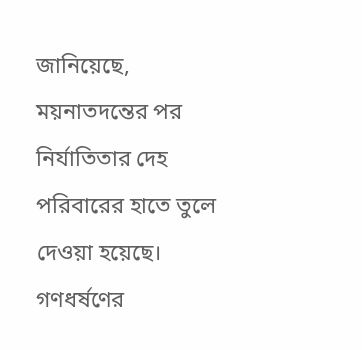জানিয়েছে, ময়নাতদন্তের পর নির্যাতিতার দেহ পরিবারের হাতে তুলে দেওয়া হয়েছে। গণধর্ষণের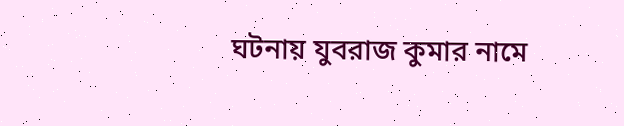ঘটনায় যুবরাজ কুমার নামে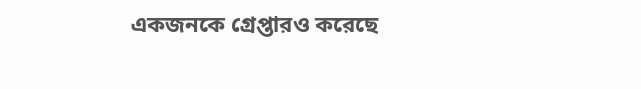একজনকে গ্রেপ্তারও করেছে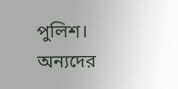পুলিশ। অন্যদের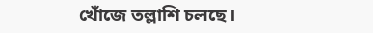খোঁজে তল্লাশি চলছে।